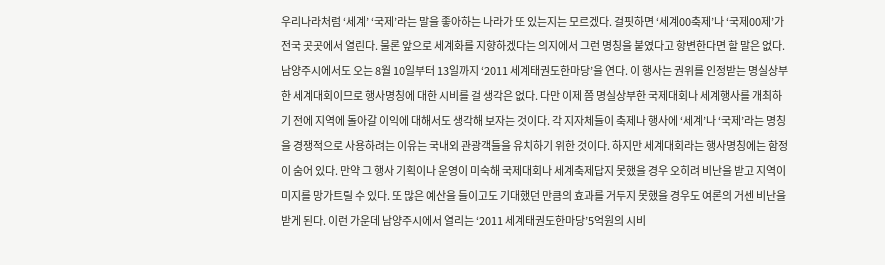우리나라처럼 ‘세계’ ‘국제’라는 말을 좋아하는 나라가 또 있는지는 모르겠다. 걸핏하면 ‘세계00축제’나 ‘국제00제’가 전국 곳곳에서 열린다. 물론 앞으로 세계화를 지향하겠다는 의지에서 그런 명칭을 붙였다고 항변한다면 할 말은 없다. 남양주시에서도 오는 8월 10일부터 13일까지 ‘2011 세계태권도한마당’을 연다. 이 행사는 권위를 인정받는 명실상부한 세계대회이므로 행사명칭에 대한 시비를 걸 생각은 없다. 다만 이제 쯤 명실상부한 국제대회나 세계행사를 개최하기 전에 지역에 돌아갈 이익에 대해서도 생각해 보자는 것이다. 각 지자체들이 축제나 행사에 ‘세계’나 ‘국제’라는 명칭을 경쟁적으로 사용하려는 이유는 국내외 관광객들을 유치하기 위한 것이다. 하지만 세계대회라는 행사명칭에는 함정이 숨어 있다. 만약 그 행사 기획이나 운영이 미숙해 국제대회나 세계축제답지 못했을 경우 오히려 비난을 받고 지역이미지를 망가트릴 수 있다. 또 많은 예산을 들이고도 기대했던 만큼의 효과를 거두지 못했을 경우도 여론의 거센 비난을 받게 된다. 이런 가운데 남양주시에서 열리는 ‘2011 세계태권도한마당’5억원의 시비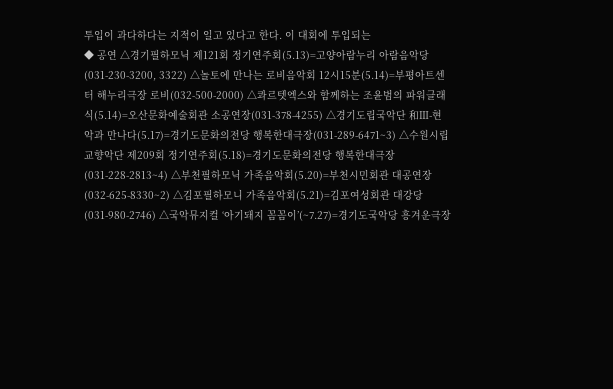투입이 과다하다는 지적이 일고 있다고 한다. 이 대회에 투입되는
◆ 공연 △경기필하모닉 제121회 정기연주회(5.13)=고양아람누리 아람음악당(031-230-3200, 3322) △놀토에 만나는 로비음악회 12시15분(5.14)=부평아트센터 해누리극장 로비(032-500-2000) △콰르텟엑스와 함께하는 조윤범의 파워클래식(5.14)=오산문화예술회관 소공연장(031-378-4255) △경기도립국악단 和Ⅲ-현악과 만나다(5.17)=경기도문화의전당 행복한대극장(031-289-6471~3) △수원시립교향악단 제209회 정기연주회(5.18)=경기도문화의전당 행복한대극장(031-228-2813~4) △부천필하모닉 가족음악회(5.20)=부천시민회관 대공연장(032-625-8330~2) △김포필하모니 가족음악회(5.21)=김포여성회관 대강당(031-980-2746) △국악뮤지컬 ‘아기돼지 꼼꼼이’(~7.27)=경기도국악당 흥겨운극장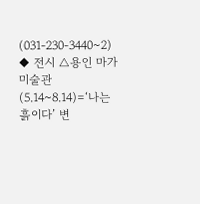(031-230-3440~2) ◆ 전시 △용인 마가미술관(5.14~8.14)=‘나는 흙이다’ 변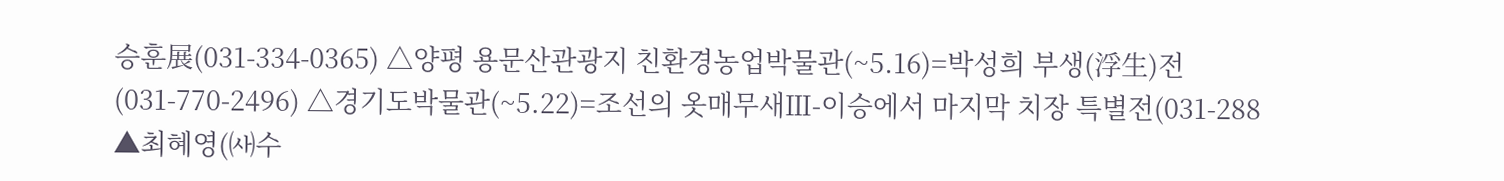승훈展(031-334-0365) △양평 용문산관광지 친환경농업박물관(~5.16)=박성희 부생(浮生)전(031-770-2496) △경기도박물관(~5.22)=조선의 옷매무새Ⅲ-이승에서 마지막 치장 특별전(031-288
▲최혜영(㈔수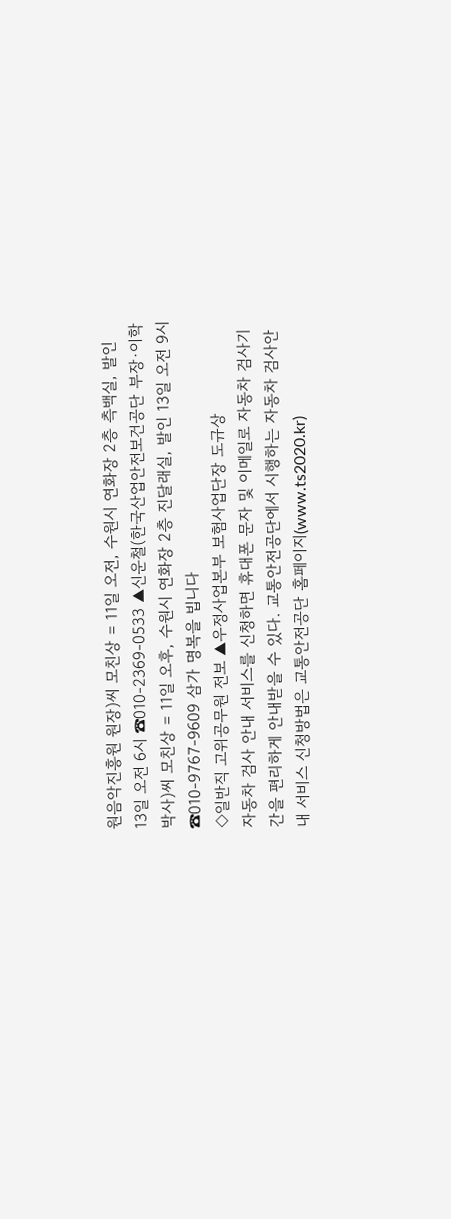원음악진흥원 원장)씨 모친상 = 11일 오전, 수원시 연화장 2층 측백실, 발인 13일 오전 6시 ☎010-2369-0533 ▲신운철(한국산업안전보건공단 부장·이학박사)씨 모친상 = 11일 오후, 수원시 연화장 2층 진달래실, 발인 13일 오전 9시 ☎010-9767-9609 삼가 명복을 빕니다
◇일반직 고위공무원 전보 ▲우정사업본부 보험사업단장 도규상
자동차 검사 안내 서비스를 신청하면 휴대폰 문자 및 이메일로 자동차 검사기간을 편리하게 안내받을 수 있다. 교통안전공단에서 시행하는 자동차 검사안내 서비스 신청방법은 교통안전공단 홈페이지(www.ts2020.kr)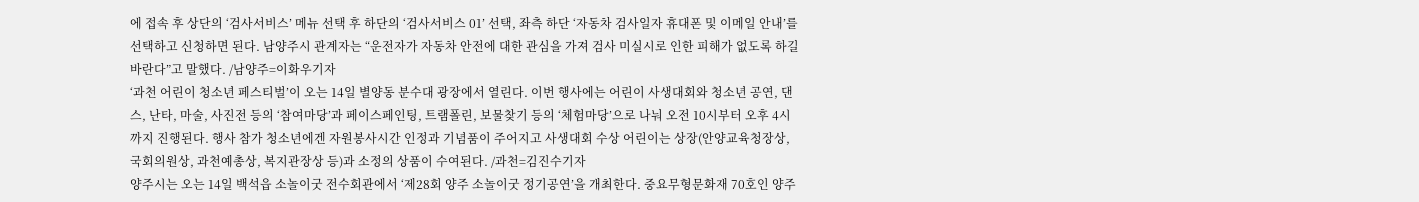에 접속 후 상단의 ‘검사서비스’ 메뉴 선택 후 하단의 ‘검사서비스 01’ 선택, 좌측 하단 ‘자동차 검사일자 휴대폰 및 이메일 안내’를 선택하고 신청하면 된다. 남양주시 관계자는 “운전자가 자동차 안전에 대한 관심을 가져 검사 미실시로 인한 피해가 없도록 하길 바란다”고 말했다. /남양주=이화우기자
‘과천 어린이 청소년 페스티벌’이 오는 14일 별양동 분수대 광장에서 열린다. 이번 행사에는 어린이 사생대회와 청소년 공연, 댄스, 난타, 마술, 사진전 등의 ‘참여마당’과 페이스페인팅, 트램폴린, 보물찾기 등의 ‘체험마당’으로 나눠 오전 10시부터 오후 4시까지 진행된다. 행사 참가 청소년에겐 자원봉사시간 인정과 기념품이 주어지고 사생대회 수상 어린이는 상장(안양교육청장상, 국회의원상, 과천예총상, 복지관장상 등)과 소정의 상품이 수여된다. /과천=김진수기자
양주시는 오는 14일 백석읍 소놀이굿 전수회관에서 ‘제28회 양주 소놀이굿 정기공연’을 개최한다. 중요무형문화재 70호인 양주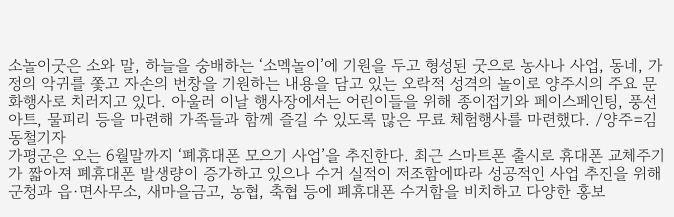소놀이굿은 소와 말, 하늘을 숭배하는 ‘소멕놀이’에 기원을 두고 형성된 굿으로 농사나 사업, 동네, 가정의 악귀를 쫓고 자손의 번창을 기원하는 내용을 담고 있는 오락적 성격의 놀이로 양주시의 주요 문화행사로 치러지고 있다. 아울러 이날 행사장에서는 어린이들을 위해 종이접기와 페이스페인팅, 풍선아트, 물피리 등을 마련해 가족들과 함께 즐길 수 있도록 많은 무료 체험행사를 마련했다. /양주=김동철기자
가평군은 오는 6월말까지 ‘폐휴대폰 모으기 사업’을 추진한다. 최근 스마트폰 출시로 휴대폰 교체주기가 짧아져 폐휴대폰 발생량이 증가하고 있으나 수거 실적이 저조함에따라 성공적인 사업 추진을 위해 군청과 읍·면사무소, 새마을금고, 농협, 축협 등에 폐휴대폰 수거함을 비치하고 다양한 홍보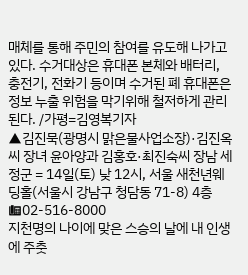매체를 통해 주민의 참여를 유도해 나가고 있다. 수거대상은 휴대폰 본체와 배터리, 충전기, 전화기 등이며 수거된 폐 휴대폰은 정보 누출 위험을 막기위해 철저하게 관리된다. /가평=김영복기자
▲김진묵(광명시 맑은물사업소장)·김진옥씨 장녀 윤아양과 김홍호·최진숙씨 장남 세정군 = 14일(토) 낮 12시, 서울 새천년웨딩홀(서울시 강남구 청담동 71-8) 4층 ☎02-516-8000
지천명의 나이에 맞은 스승의 날에 내 인생에 주춧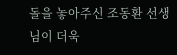돌을 놓아주신 조동환 선생님이 더욱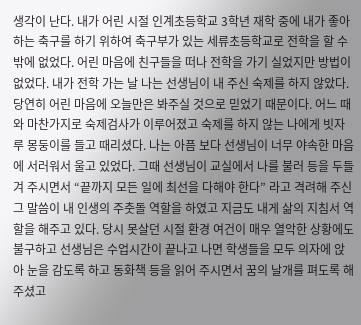생각이 난다. 내가 어린 시절 인계초등학교 3학년 재학 중에 내가 좋아 하는 축구를 하기 위하여 축구부가 있는 세류초등학교로 전학을 할 수 밖에 없었다. 어린 마음에 친구들을 떠나 전학을 가기 실었지만 방법이 없었다. 내가 전학 가는 날 나는 선생님이 내 주신 숙제를 하지 않았다. 당연히 어린 마음에 오늘만은 봐주실 것으로 믿었기 때문이다. 어느 때와 마찬가지로 숙제검사가 이루어졌고 숙제를 하지 않는 나에게 빗자루 몽둥이를 들고 때리셨다. 나는 아픔 보다 선생님이 너무 야속한 마음에 서러워서 울고 있었다. 그때 선생님이 교실에서 나를 불러 등을 두들겨 주시면서 “끝까지 모든 일에 최선을 다해야 한다” 라고 격려해 주신 그 말씀이 내 인생의 주춧돌 역할을 하였고 지금도 내게 삶의 지침서 역할을 해주고 있다. 당시 못살던 시절 환경 여건이 매우 열악한 상황에도 불구하고 선생님은 수업시간이 끝나고 나면 학생들을 모두 의자에 앉아 눈을 감도록 하고 동화책 등을 읽어 주시면서 꿈의 날개를 펴도록 해주셨고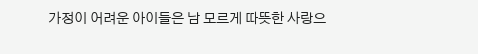가정이 어려운 아이들은 남 모르게 따뜻한 사랑으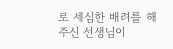로 세심한 배려를 해주신 선생님이